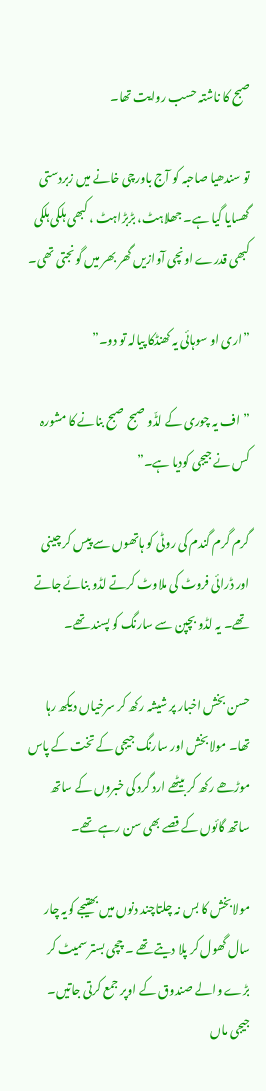صبح کا ناشتہ حسب روایت تھا۔

تو سندھیا صاحبہ کو آج باورچی خانے میں زبردستی گھسایا گیا ہے۔ جھلاہٹ، بڑبڑاہٹ ، کبھی ہلکی ہلکی کبھی قدرے اونچی آوازیں گھر بھر میں گونجتی تھی۔

”اری او سوہائی یہ کھنڈکا پیالہ تو دو۔”

”اف یہ چوری کے لڈّو صبح صبح بنانے کا مشورہ کس نے جیجی کودیا ہے۔”

گرم گرم گندم کی روٹی کو ہاتھوں سے پیس کر چینی اور ڈرائی فروٹ کی ملاوٹ کرتے لڈو بنائے جاتے تھے۔ یہ لڈو بچپن سے سارنگ کو پسند تھے۔

حسن بخش اخبار پر شیشہ رکھ کر سرخیاں دیکھ رہا تھا۔ مولابخش اور سارنگ جیجی کے تخت کے پاس موڑھے رکھ کر بیٹھے ارد گرد کی خبروں کے ساتھ ساتھ گائوں کے قصے بھی سن رہے تھے۔

مولابخش کا بس نہ چلتاچند دنوں میں بھتیجے کویہ چار سال گھول کر پلا دیتے تھے ۔ چچی بستر سمیٹ کر بڑے والے صندوق کے اوپر جمع کرتی جاتیں۔ جیجی ماں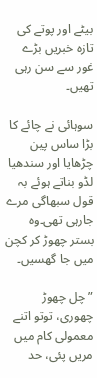بیٹے اور پوتے کی تازہ خبریں بڑے غور سے سن رہی تھیں۔

سوہائی نے چائے کا بڑا ساس پین چڑھایا اور سندھیا لڈو بناتے ہوئے بہ قول سبھاگی مرے جارہی تھی۔وہ بستر چھوڑ کر کچن میں جا گھسیں۔

”چل چھوڑ چھوری، توتو اتنے معمولی کام میں مریں پئی، حد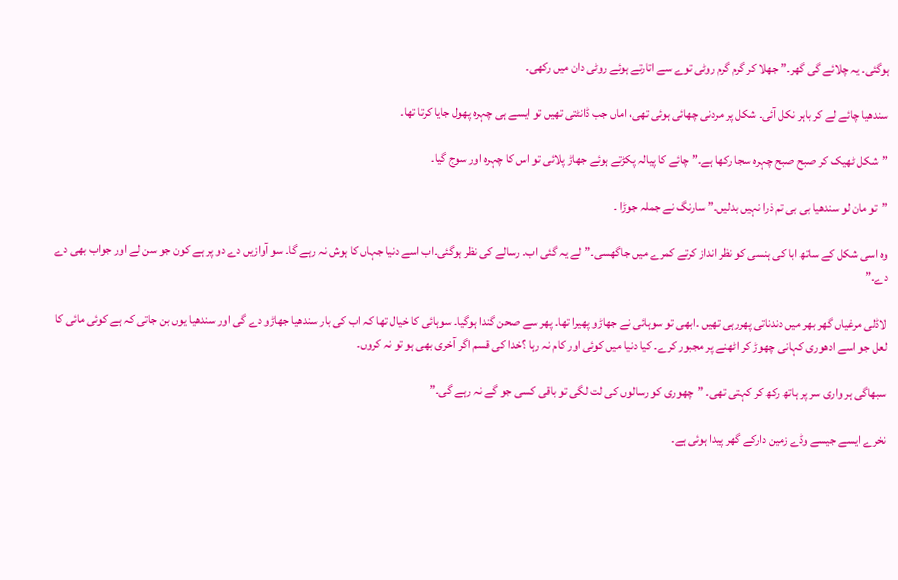ہوگئی۔ یہ چلائے گی گھر۔” جھلا کر گرم گرم روٹی توے سے اتارتے ہوئے روٹی دان میں رکھی۔

سندھیا چائے لے کر باہر نکل آئی۔ شکل پر مردنی چھائی ہوئی تھی، اماں جب ڈانٹتی تھیں تو ایسے ہی چہرہ پھول جایا کرتا تھا۔

”شکل ٹھیک کر صبح صبح چہرہ سجا رکھا ہے۔” چائے کا پیالہ پکڑتے ہوئے جھاڑ پلائی تو اس کا چہرہ اور سوج گیا۔

”تو مان لو سندھیا بی بی تم ذرا نہیں بدلیں۔” سارنگ نے جملہ جوڑا ۔

وہ اسی شکل کے ساتھ ابا کی ہنسی کو نظر انداز کرتے کمرے میں جاگھسی۔”لے یہ گئی اب۔ رسالے کی نظر ہوگئی۔اب اسے دنیا جہاں کا ہوش نہ رہے گا۔ سو آوازیں دے دو پر ہے کون جو سن لے اور جواب بھی دے دے۔”

لاڈلی مرغیاں گھر بھر میں دندناتی پھررہی تھیں ۔ابھی تو سوہائی نے جھاڑو پھیرا تھا۔ پھر سے صحن گندا ہوگیا۔ سوہائی کا خیال تھا کہ اب کی بار سندھیا جھاڑو دے گی اور سندھیا یوں بن جاتی کہ ہے کوئی مائی کا لعل جو اسے ادھوری کہانی چھوڑ کر اٹھنے پر مجبور کرے۔ کیا دنیا میں کوئی اور کام نہ رہا ؟خدا کی قسم اگر آخری بھی ہو تو نہ کروں۔

سبھاگی ہر واری سر پر ہاتھ رکھ کر کہتی تھی۔ ”چھوری کو رسالوں کی لت لگی تو باقی کسی جو گے نہ رہے گی۔”

نخرے ایسے جیسے وڈے زمین دارکے گھر پیدا ہوئی ہے۔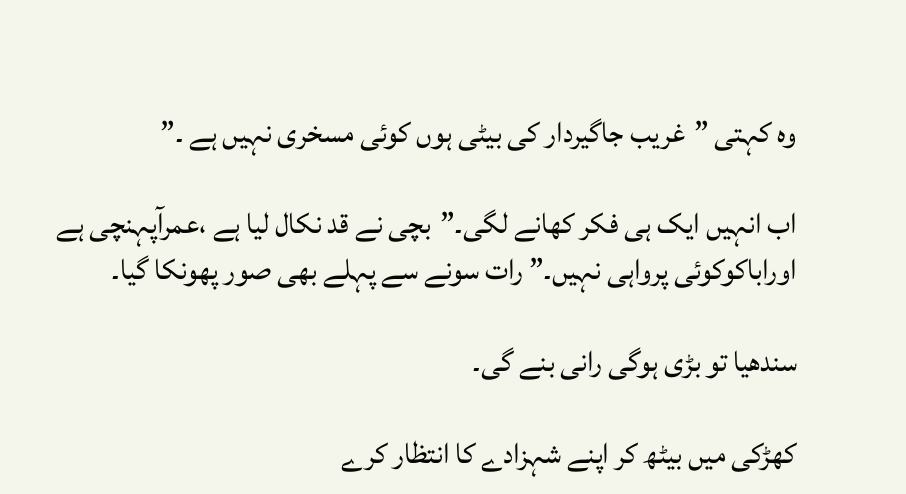وہ کہتی ”غریب جاگیردار کی بیٹی ہوں کوئی مسخری نہیں ہے ۔”

اب انہیں ایک ہی فکر کھانے لگی۔”بچی نے قد نکال لیا ہے ،عمرآپہنچی ہے اوراباکوکوئی پرواہی نہیں۔” رات سونے سے پہلے بھی صور پھونکا گیا۔

سندھیا تو بڑی ہوگی رانی بنے گی۔

کھڑکی میں بیٹھ کر اپنے شہزادے کا انتظار کرے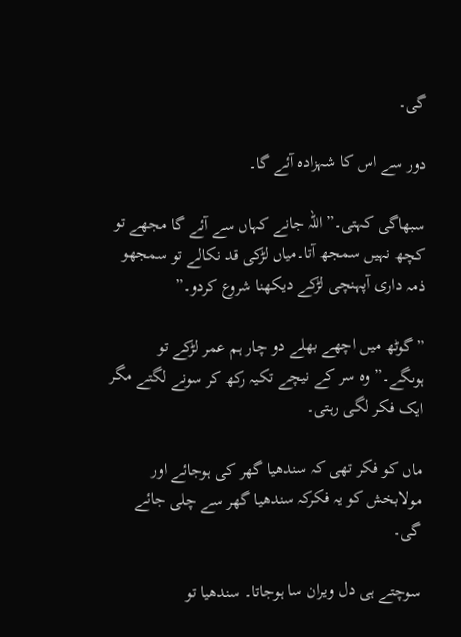گی۔

دور سے اس کا شہزادہ آئے گا۔

سبھاگی کہتی۔” اللہ جانے کہاں سے آئے گا مجھے تو کچھ نہیں سمجھ آتا۔میاں لڑکی قد نکالے تو سمجھو ذمہ داری آپہنچی لڑکے دیکھنا شروع کردو۔”

”گوٹھ میں اچھے بھلے دو چار ہم عمر لڑکے تو ہوںگے۔” وہ سر کے نیچے تکیہ رکھ کر سونے لگتے مگر ایک فکر لگی رہتی۔

ماں کو فکر تھی کہ سندھیا گھر کی ہوجائے اور مولابخش کو یہ فکرکہ سندھیا گھر سے چلی جائے گی۔

سوچتے ہی دل ویران سا ہوجاتا۔ سندھیا تو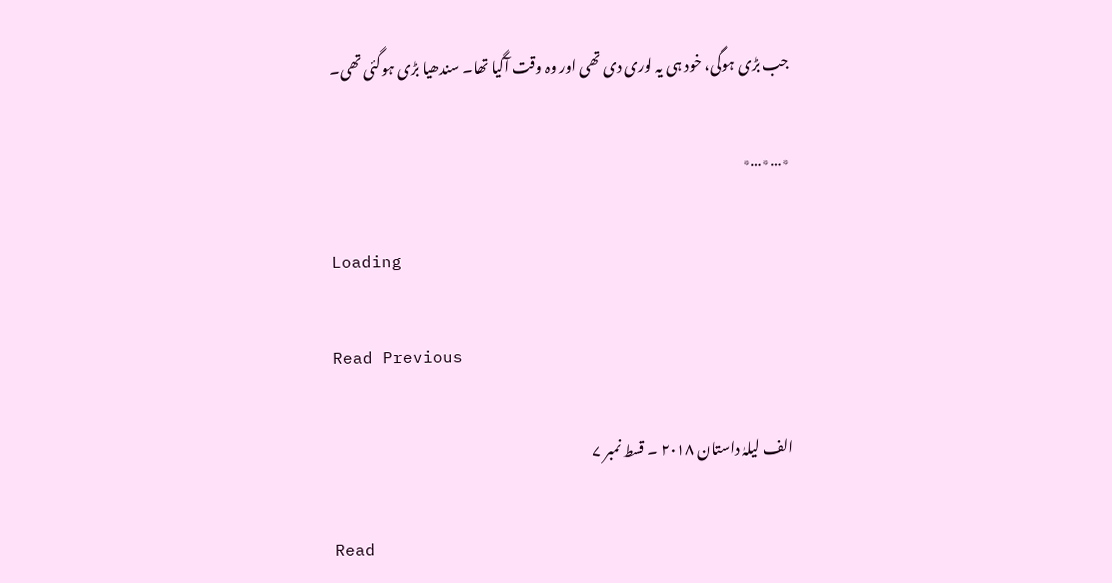جب بڑی ہوگی، خود ہی یہ لوری دی تھی اور وہ وقت آگیا تھا۔ سندھیا بڑی ہوگئی تھی۔

٭…٭…٭

Loading

Read Previous

الف لیلہٰ داستان ۲۰۱۸ ۔ قسط نمبر ۷

Read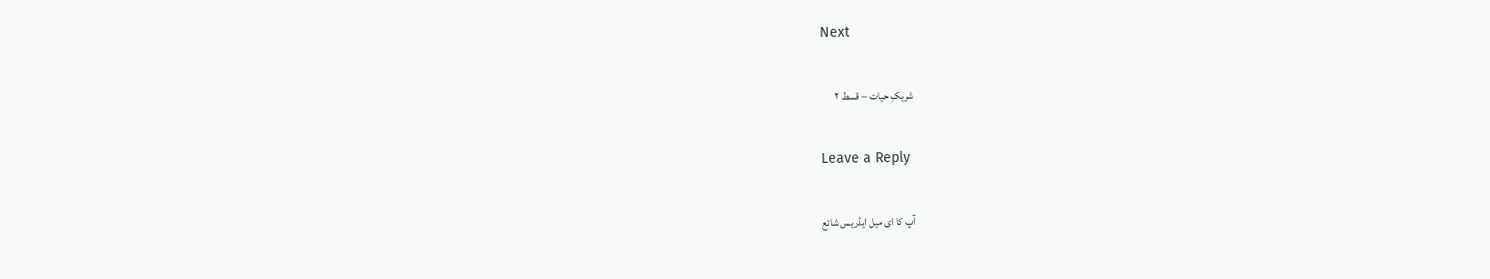Next

شریکِ حیات – قسط ۲

Leave a Reply

آپ کا ای میل ایڈریس شائع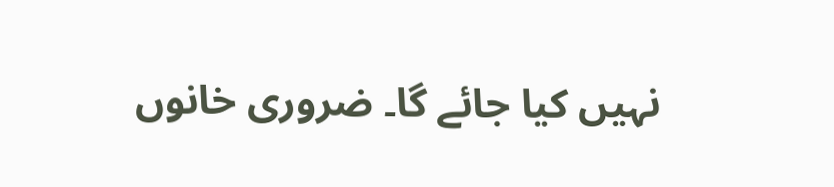نہیں کیا جائے گا۔ ضروری خانوں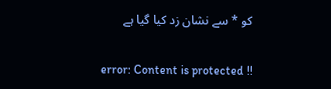کو * سے نشان زد کیا گیا ہے

error: Content is protected !!